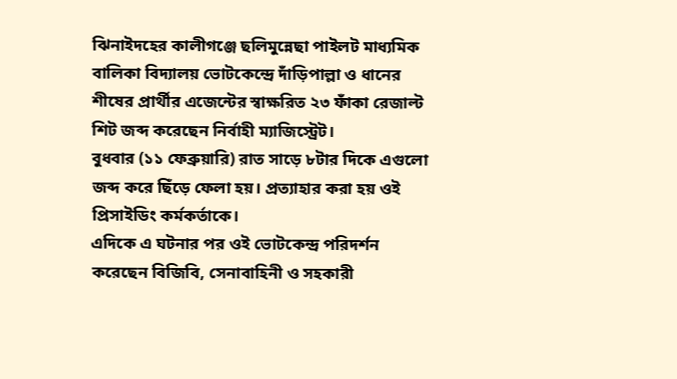ঝিনাইদহের কালীগঞ্জে ছলিমুন্নেছা পাইলট মাধ্যমিক বালিকা বিদ্যালয় ভোটকেন্দ্রে দাঁড়িপাল্লা ও ধানের শীষের প্রার্থীর এজেন্টের স্বাক্ষরিত ২৩ ফাঁকা রেজাল্ট শিট জব্দ করেছেন নির্বাহী ম্যাজিস্ট্রেট।
বুধবার (১১ ফেব্রুয়ারি) রাত সাড়ে ৮টার দিকে এগুলো জব্দ করে ছিঁড়ে ফেলা হয়। প্রত্যাহার করা হয় ওই প্রিসাইডিং কর্মকর্তাকে।
এদিকে এ ঘটনার পর ওই ভোটকেন্দ্র পরিদর্শন করেছেন বিজিবি, সেনাবাহিনী ও সহকারী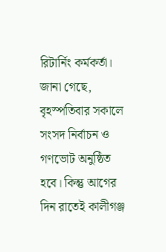রিটার্নিং কর্মকর্তা।
জানা গেছে, বৃহস্পতিবার সকালে সংসদ নির্বাচন ও গণভোট অনুষ্ঠিত হবে। কিন্তু আগের দিন রাতেই কালীগঞ্জ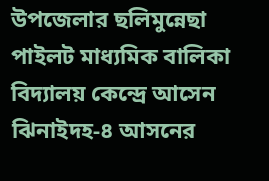উপজেলার ছলিমুন্নেছা পাইলট মাধ্যমিক বালিকা বিদ্যালয় কেন্দ্রে আসেন ঝিনাইদহ-৪ আসনের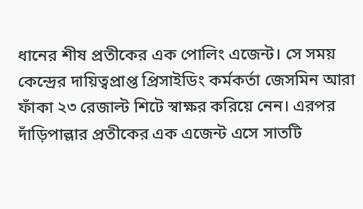ধানের শীষ প্রতীকের এক পোলিং এজেন্ট। সে সময় কেন্দ্রের দায়িত্বপ্রাপ্ত প্রিসাইডিং কর্মকর্তা জেসমিন আরা ফাঁকা ২৩ রেজাল্ট শিটে স্বাক্ষর করিয়ে নেন। এরপর দাঁড়িপাল্লার প্রতীকের এক এজেন্ট এসে সাতটি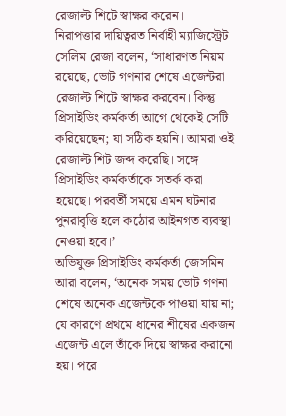রেজাল্ট শিটে স্বাক্ষর করেন।
নিরাপত্তার দায়িত্বরত নির্বাহী ম্যাজিস্ট্রেট সেলিম রেজা বলেন, ‘সাধারণত নিয়ম রয়েছে, ভোট গণনার শেষে এজেন্টরা রেজাল্ট শিটে স্বাক্ষর করবেন। কিন্তু প্রিসাইডিং কর্মকর্তা আগে থেকেই সেটি করিয়েছেন; যা সঠিক হয়নি। আমরা ওই রেজাল্ট শিট জব্দ করেছি। সঙ্গে প্রিসাইডিং কর্মকর্তাকে সতর্ক করা হয়েছে। পরবর্তী সময়ে এমন ঘটনার পুনরাবৃত্তি হলে কঠোর আইনগত ব্যবস্থা নেওয়া হবে।’
অভিযুক্ত প্রিসাইডিং কর্মকর্তা জেসমিন আরা বলেন, ‘অনেক সময় ভোট গণনা শেষে অনেক এজেন্টকে পাওয়া যায় না; যে কারণে প্রথমে ধানের শীষের একজন এজেন্ট এলে তাঁকে দিয়ে স্বাক্ষর করানো হয়। পরে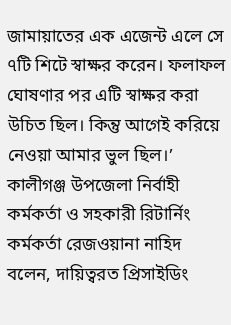জামায়াতের এক এজেন্ট এলে সে ৭টি শিটে স্বাক্ষর করেন। ফলাফল ঘোষণার পর এটি স্বাক্ষর করা উচিত ছিল। কিন্তু আগেই করিয়ে নেওয়া আমার ভুল ছিল।’
কালীগঞ্জ উপজেলা নির্বাহী কর্মকর্তা ও সহকারী রিটার্নিং কর্মকর্তা রেজওয়ানা নাহিদ বলেন, দায়িত্বরত প্রিসাইডিং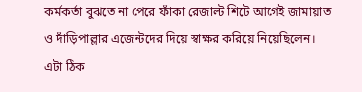কর্মকর্তা বুঝতে না পেরে ফাঁকা রেজাল্ট শিটে আগেই জামায়াত ও দাঁড়িপাল্লার এজেন্টদের দিয়ে স্বাক্ষর করিয়ে নিয়েছিলেন। এটা ঠিক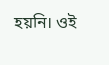হয়নি। ওই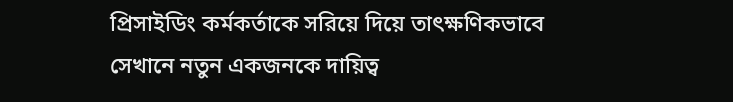প্রিসাইডিং কর্মকর্তাকে সরিয়ে দিয়ে তাৎক্ষণিকভাবে সেখানে নতুন একজনকে দায়িত্ব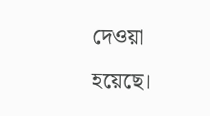দেওয়া হয়েছে।